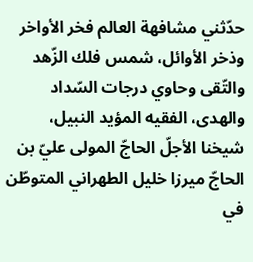حدّثني مشافهة العالم فخر الأواخر وذخر الأوائل، شمس فلك الزّهد والتّقى وحاوي درجات السّداد والهدى، الفقيه المؤيد النبيل، شيخنا الأجلّ الحاجّ المولى عليّ بن الحاجّ ميرزا خليل الطهراني المتوطّن في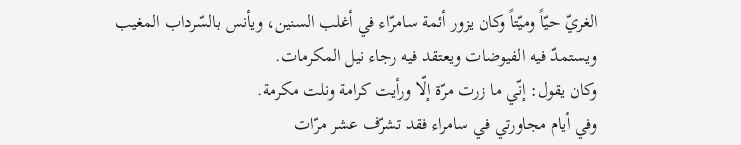الغريّ حيّاً وميّتاً وكان يزور أئمة سامرّاء في أغلب السنين، ويأنس بالسّرداب المغيب ويستمدّ فيه الفيوضات ويعتقد فيه رجاء نيل المكرمات.
وكان يقول: إنّي ما زرت مرّة إلّا ورأيت كرامة ونلت مكرمة.
وفي أيام مجاورتي في سامراء فقد تشرّف عشر مرّات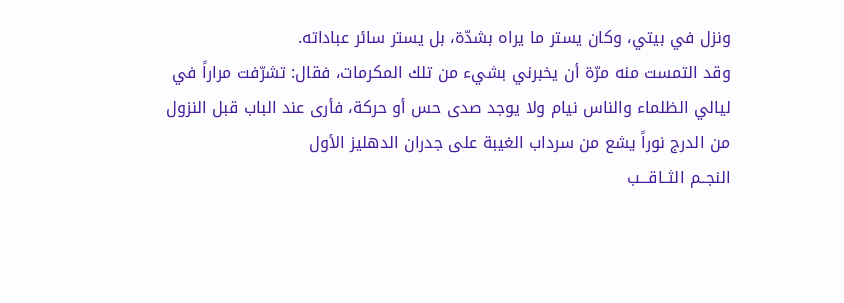ونزل في بيتي، وكان يستر ما يراه بشدّة، بل يستر سائر عباداته.
وقد التمست منه مرّة أن يخبرني بشيء من تلك المكرمات، فقال: تشرّفت مراراً في ليالي الظلماء والناس نيام ولا يوجد صدى حس أو حركة، فأرى عند الباب قبل النزول من الدرج نوراً يشع من سرداب الغيبة على جدران الدهليز الأول
النجــم الثــاقـــب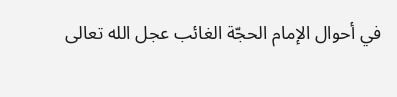في أحوال الإمام الحجّة الغائب عجل الله تعالى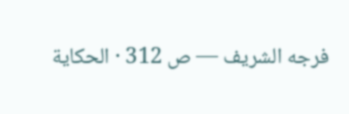فرجه الشريف — ص 312 · الحكاية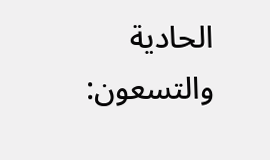الحادية والتسعون: